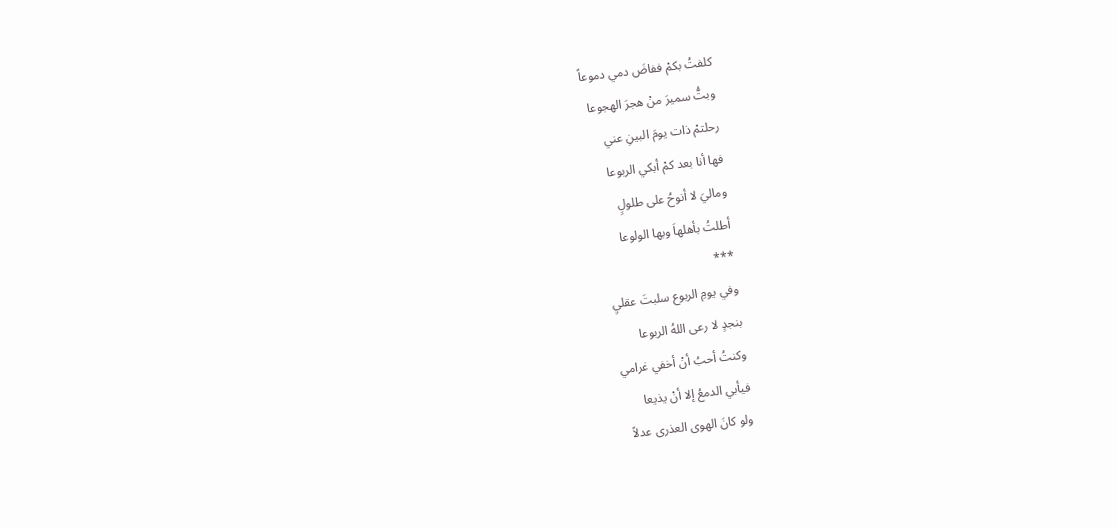كلفتُ بكمْ ففاضَ دمي دموعاً
وبتُّ سميرَ منْ هجرَ الهجوعا
رحلتمْ ذات يومَ البينِ عني
فها أنا بعد كمْ أبكي الربوعا
وماليَ لا أنوحُ على طلولٍ
أطلتُ بأهلهاَ وبها الولوعا
***
وفي يومِ الربوع سلبتَ عقليِ
بنجدٍ لا رعى اللهُ الربوعا
وكنتُ أحبُ أنْ أخفي غرامي
فيأبي الدمعُ إلا أنْ يذيعا
ولو كانَ الهوى العذرى عدلاً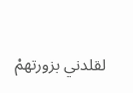لقلدني بزورتهمْ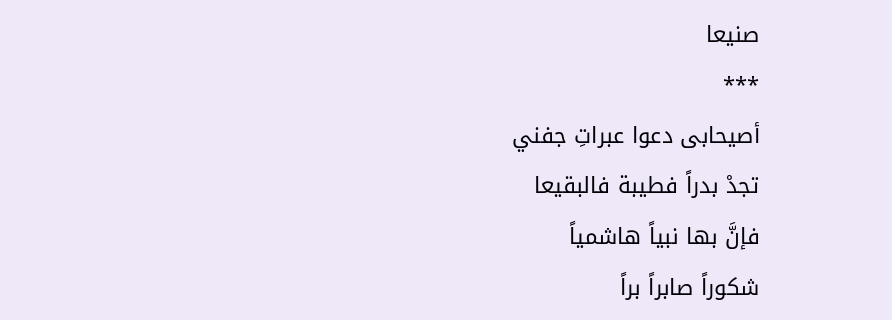صنيعا
***
أصيحابى دعوا عبراتِ جفني
تجدْ بدراً فطيبة فالبقيعا
فإنَّ بها نبياً هاشمياً
شكوراً صابراً براً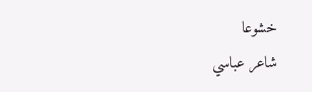خشوعا
شاعر عباسي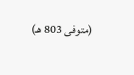(متوفى 803 هـ)